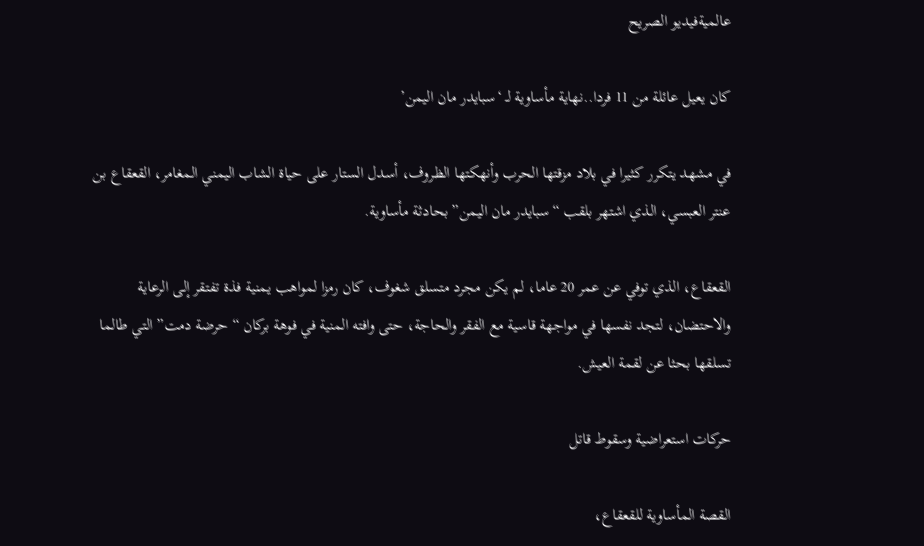عالميةفيديو الصريح

كان يعيل عائلة من 11 فردا..نهاية مأساوية لـ ‘سبايدر مان اليمن’

في مشهد يتكرر كثيرا في بلاد مزقتها الحرب وأنهكتها الظروف، أسدل الستار على حياة الشاب اليمني المغامر، القعقاع بن عنتر العبسي، الذي اشتهر بلقب “سبايدر مان اليمن” بحادثة مأساوية.

القعقاع، الذي توفي عن عمر 20 عاما، لم يكن مجرد متسلق شغوف، كان رمزا لمواهب يمنية فذة تفتقر إلى الرعاية والاحتضان، لتجد نفسها في مواجهة قاسية مع الفقر والحاجة، حتى وافته المنية في فوهة بركان “حرضة دمت” التي طالما تسلقها بحثا عن لقمة العيش.

حركات استعراضية وسقوط قاتل

القصة المأساوية للقعقاع،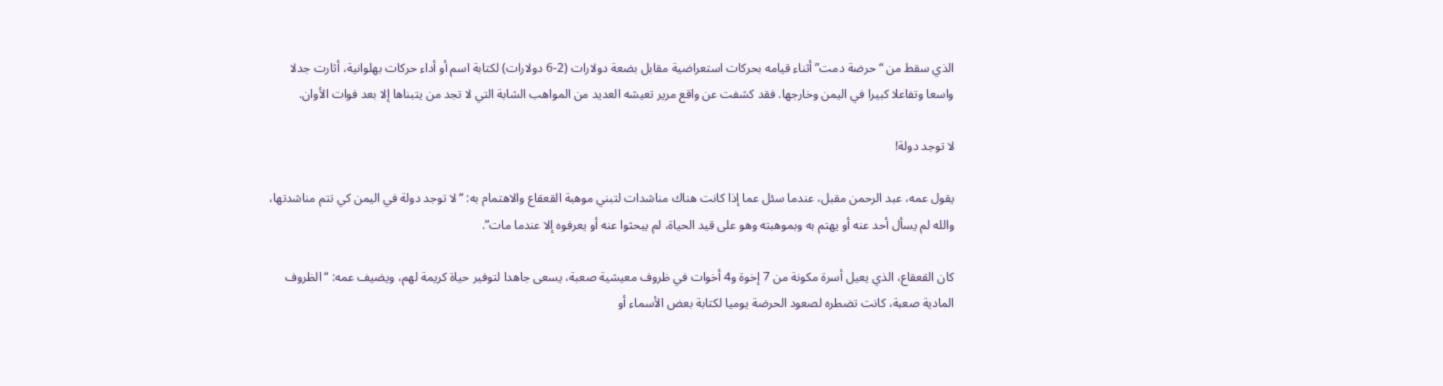الذي سقط من “حرضة دمت” أثناء قيامه بحركات استعراضية مقابل بضعة دولارات (2-6 دولارات) لكتابة اسم أو أداء حركات بهلوانية، أثارت جدلا واسعا وتفاعلا كبيرا في اليمن وخارجها. فقد كشفت عن واقع مرير تعيشه العديد من المواهب الشابة التي لا تجد من يتبناها إلا بعد فوات الأوان.

لا توجد دولة!

يقول عمه، عبد الرحمن مقبل، عندما سئل عما إذا كانت هناك مناشدات لتبني موهبة القعقاع والاهتمام به: “لا توجد دولة في اليمن كي تتم مناشدتها، والله لم يسأل أحد عنه أو يهتم به وبموهبته وهو على قيد الحياة، لم يبحثوا عنه أو يعرفوه إلا عندما مات”.

كان القعقاع، الذي يعيل أسرة مكونة من 7 إخوة و4 أخوات في ظروف معيشية صعبة، يسعى جاهدا لتوفير حياة كريمة لهم، ويضيف عمه: “الظروف المادية صعبة، كانت تضطره لصعود الحرضة يوميا لكتابة بعض الأسماء أو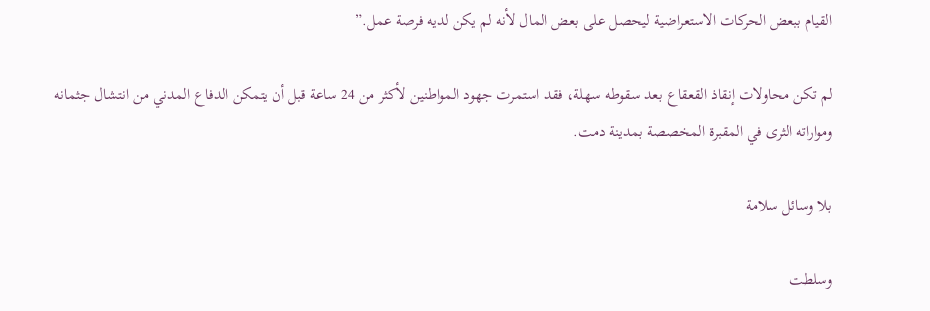القيام ببعض الحركات الاستعراضية ليحصل على بعض المال لأنه لم يكن لديه فرصة عمل.”

لم تكن محاولات إنقاذ القعقاع بعد سقوطه سهلة، فقد استمرت جهود المواطنين لأكثر من 24 ساعة قبل أن يتمكن الدفاع المدني من انتشال جثمانه ومواراته الثرى في المقبرة المخصصة بمدينة دمت.

بلا وسائل سلامة

وسلطت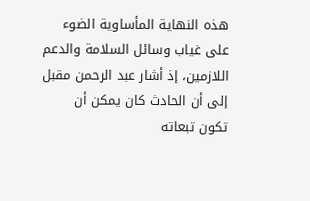هذه النهاية المأساوية الضوء على غياب وسائل السلامة والدعم اللازمين، إذ أشار عبد الرحمن مقبل إلى أن الحادث كان يمكن أن تكون تبعاته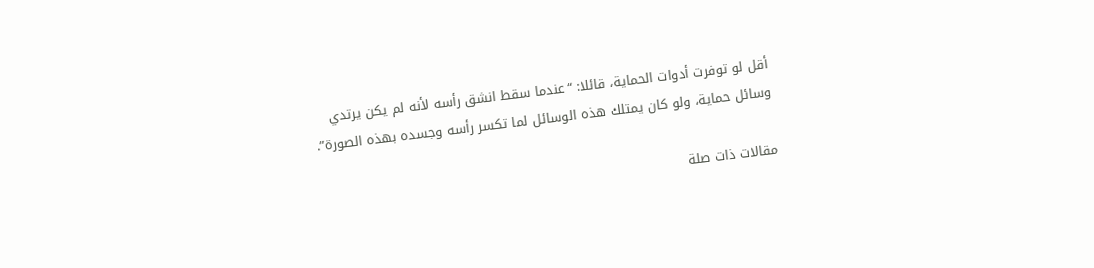أقل لو توفرت أدوات الحماية، قائلا: “عندما سقط انشق رأسه لأنه لم يكن يرتدي وسائل حماية، ولو كان يمتلك هذه الوسائل لما تكسر رأسه وجسده بهذه الصورة”.

مقالات ذات صلة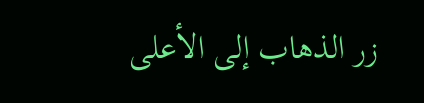زر الذهاب إلى الأعلى